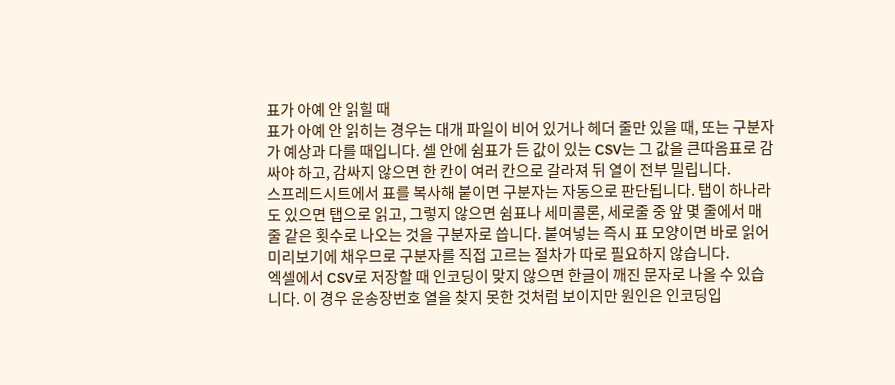표가 아예 안 읽힐 때
표가 아예 안 읽히는 경우는 대개 파일이 비어 있거나 헤더 줄만 있을 때, 또는 구분자가 예상과 다를 때입니다. 셀 안에 쉼표가 든 값이 있는 CSV는 그 값을 큰따옴표로 감싸야 하고, 감싸지 않으면 한 칸이 여러 칸으로 갈라져 뒤 열이 전부 밀립니다.
스프레드시트에서 표를 복사해 붙이면 구분자는 자동으로 판단됩니다. 탭이 하나라도 있으면 탭으로 읽고, 그렇지 않으면 쉼표나 세미콜론, 세로줄 중 앞 몇 줄에서 매 줄 같은 횟수로 나오는 것을 구분자로 씁니다. 붙여넣는 즉시 표 모양이면 바로 읽어 미리보기에 채우므로 구분자를 직접 고르는 절차가 따로 필요하지 않습니다.
엑셀에서 CSV로 저장할 때 인코딩이 맞지 않으면 한글이 깨진 문자로 나올 수 있습니다. 이 경우 운송장번호 열을 찾지 못한 것처럼 보이지만 원인은 인코딩입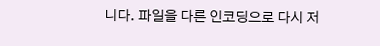니다. 파일을 다른 인코딩으로 다시 저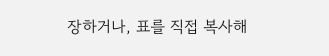장하거나, 표를 직접 복사해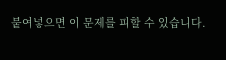붙여넣으면 이 문제를 피할 수 있습니다.